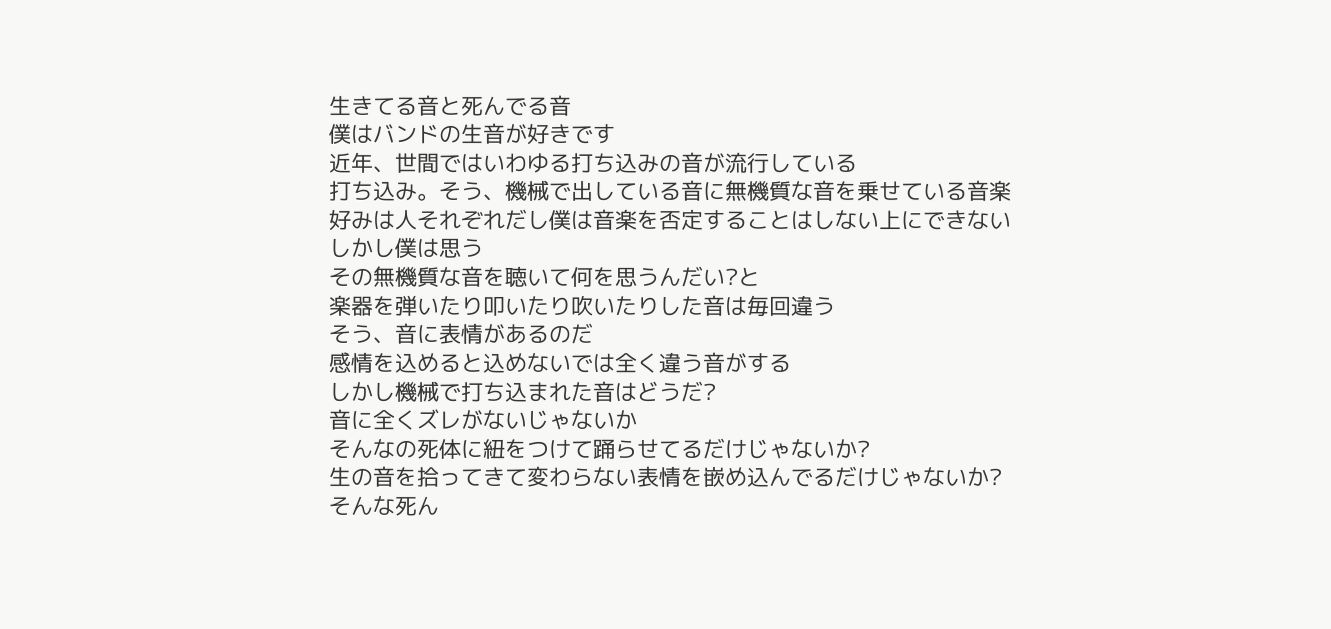生きてる音と死んでる音
僕はバンドの生音が好きです
近年、世間ではいわゆる打ち込みの音が流行している
打ち込み。そう、機械で出している音に無機質な音を乗せている音楽
好みは人それぞれだし僕は音楽を否定することはしない上にできない
しかし僕は思う
その無機質な音を聴いて何を思うんだい?と
楽器を弾いたり叩いたり吹いたりした音は毎回違う
そう、音に表情があるのだ
感情を込めると込めないでは全く違う音がする
しかし機械で打ち込まれた音はどうだ?
音に全くズレがないじゃないか
そんなの死体に紐をつけて踊らせてるだけじゃないか?
生の音を拾ってきて変わらない表情を嵌め込んでるだけじゃないか?
そんな死ん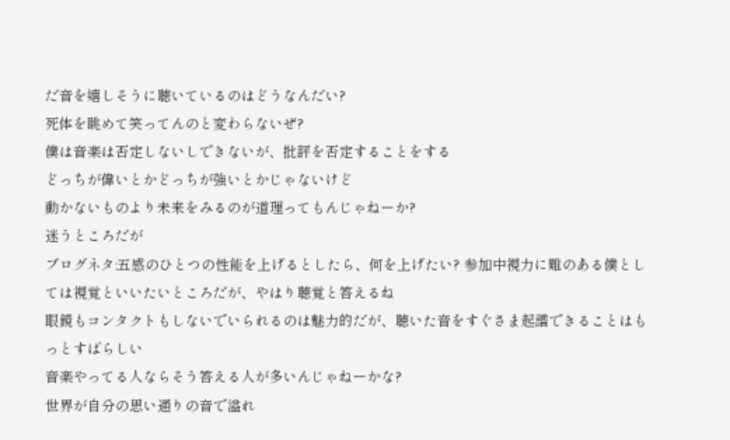だ音を嬉しそうに聴いているのはどうなんだい?
死体を眺めて笑ってんのと変わらないぜ?
僕は音楽は否定しないしできないが、批評を否定することをする
どっちが偉いとかどっちが強いとかじゃないけど
動かないものより未来をみるのが道理ってもんじゃねーか?
迷うところだが
ブログネタ:五感のひとつの性能を上げるとしたら、何を上げたい? 参加中視力に難のある僕としては視覚といいたいところだが、やはり聴覚と答えるね
眼鏡もコンタクトもしないでいられるのは魅力的だが、聴いた音をすぐさま起譜できることはもっとすばらしい
音楽やってる人ならそう答える人が多いんじゃねーかな?
世界が自分の思い通りの音で溢れ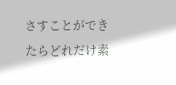さすことができたらどれだけ素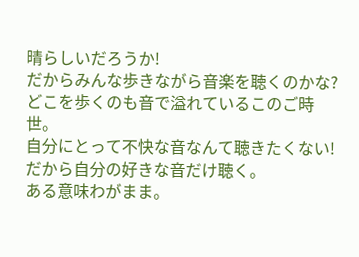晴らしいだろうか!
だからみんな歩きながら音楽を聴くのかな?
どこを歩くのも音で溢れているこのご時世。
自分にとって不快な音なんて聴きたくない!だから自分の好きな音だけ聴く。
ある意味わがまま。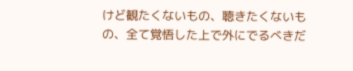けど観たくないもの、聴きたくないもの、全て覚悟した上で外にでるべきだ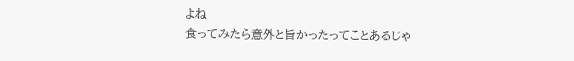よね
食ってみたら意外と旨かったってことあるじゃ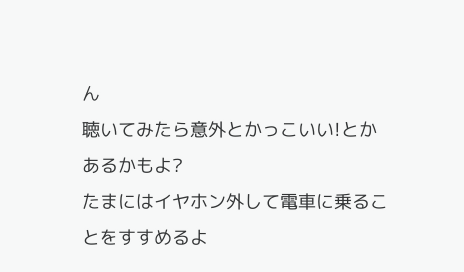ん
聴いてみたら意外とかっこいい!とかあるかもよ?
たまにはイヤホン外して電車に乗ることをすすめるよ